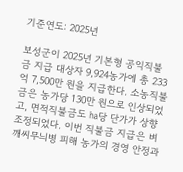기준연도: 2025년

보성군이 2025년 기본형 공익직불금 지급 대상자 9,924농가에 총 233억 7,500만 원을 지급한다. 소농직불금은 농가당 130만 원으로 인상되었고, 면적직불금도 ㏊당 단가가 상향 조정되었다. 이번 직불금 지급은 벼깨씨무늬병 피해 농가의 경영 안정과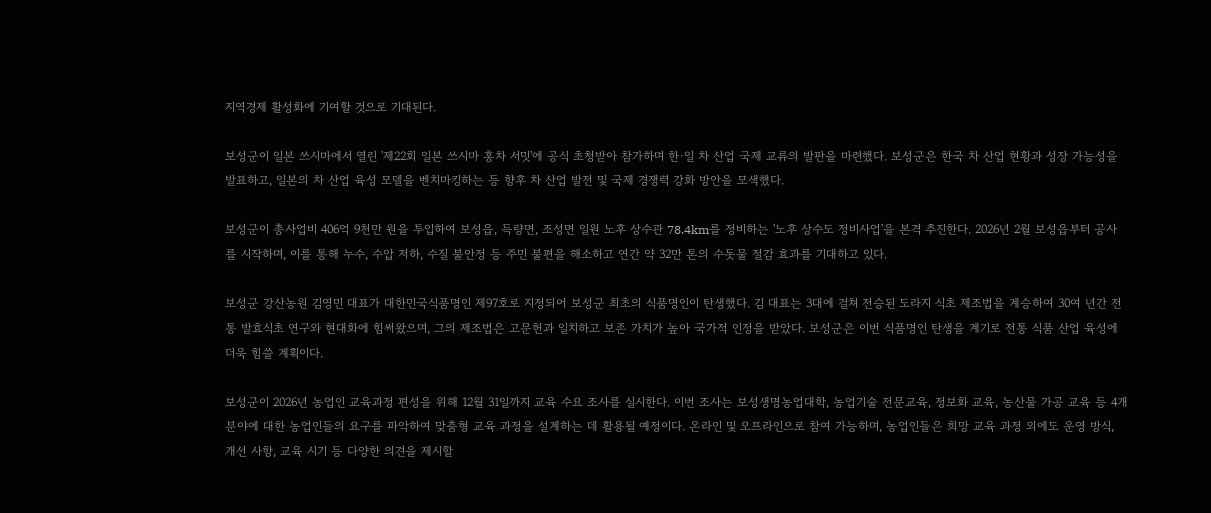지역경제 활성화에 기여할 것으로 기대된다.

보성군이 일본 쓰시마에서 열린 '제22회 일본 쓰시마 홍차 서밋'에 공식 초청받아 참가하며 한·일 차 산업 국제 교류의 발판을 마련했다. 보성군은 한국 차 산업 현황과 성장 가능성을 발표하고, 일본의 차 산업 육성 모델을 벤치마킹하는 등 향후 차 산업 발전 및 국제 경쟁력 강화 방안을 모색했다.

보성군이 총사업비 406억 9천만 원을 투입하여 보성읍, 득량면, 조성면 일원 노후 상수관 78.4km를 정비하는 '노후 상수도 정비사업'을 본격 추진한다. 2026년 2월 보성읍부터 공사를 시작하며, 이를 통해 누수, 수압 저하, 수질 불안정 등 주민 불편을 해소하고 연간 약 32만 톤의 수돗물 절감 효과를 기대하고 있다.

보성군 강산농원 김영민 대표가 대한민국식품명인 제97호로 지정되어 보성군 최초의 식품명인이 탄생했다. 김 대표는 3대에 걸쳐 전승된 도라지 식초 제조법을 계승하여 30여 년간 전통 발효식초 연구와 현대화에 힘써왔으며, 그의 제조법은 고문헌과 일치하고 보존 가치가 높아 국가적 인정을 받았다. 보성군은 이번 식품명인 탄생을 계기로 전통 식품 산업 육성에 더욱 힘쓸 계획이다.

보성군이 2026년 농업인 교육과정 편성을 위해 12월 31일까지 교육 수요 조사를 실시한다. 이번 조사는 보성생명농업대학, 농업기술 전문교육, 정보화 교육, 농산물 가공 교육 등 4개 분야에 대한 농업인들의 요구를 파악하여 맞춤형 교육 과정을 설계하는 데 활용될 예정이다. 온라인 및 오프라인으로 참여 가능하며, 농업인들은 희망 교육 과정 외에도 운영 방식, 개선 사항, 교육 시기 등 다양한 의견을 제시할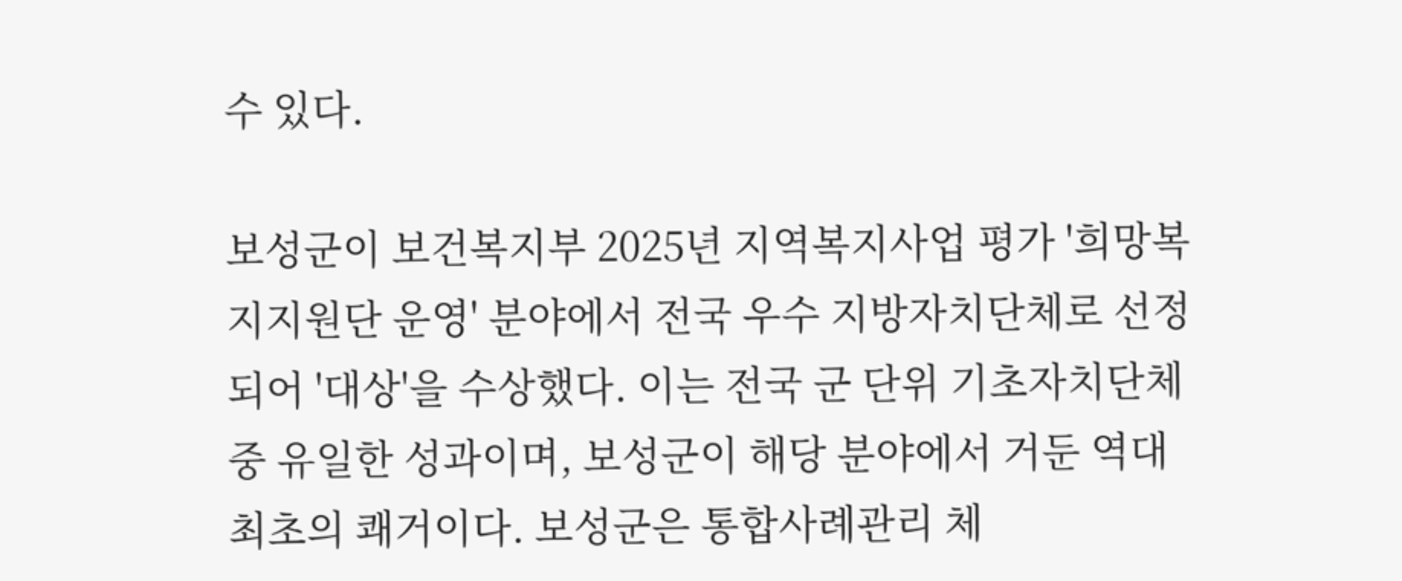수 있다.

보성군이 보건복지부 2025년 지역복지사업 평가 '희망복지지원단 운영' 분야에서 전국 우수 지방자치단체로 선정되어 '대상'을 수상했다. 이는 전국 군 단위 기초자치단체 중 유일한 성과이며, 보성군이 해당 분야에서 거둔 역대 최초의 쾌거이다. 보성군은 통합사례관리 체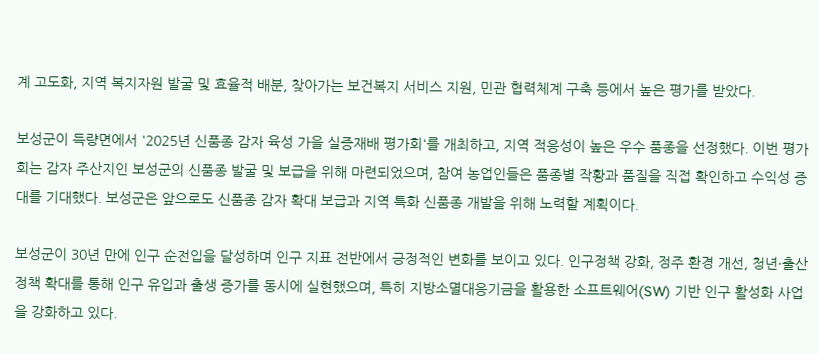계 고도화, 지역 복지자원 발굴 및 효율적 배분, 찾아가는 보건복지 서비스 지원, 민관 협력체계 구축 등에서 높은 평가를 받았다.

보성군이 득량면에서 '2025년 신품종 감자 육성 가을 실증재배 평가회'를 개최하고, 지역 적응성이 높은 우수 품종을 선정했다. 이번 평가회는 감자 주산지인 보성군의 신품종 발굴 및 보급을 위해 마련되었으며, 참여 농업인들은 품종별 작황과 품질을 직접 확인하고 수익성 증대를 기대했다. 보성군은 앞으로도 신품종 감자 확대 보급과 지역 특화 신품종 개발을 위해 노력할 계획이다.

보성군이 30년 만에 인구 순전입을 달성하며 인구 지표 전반에서 긍정적인 변화를 보이고 있다. 인구정책 강화, 정주 환경 개선, 청년·출산 정책 확대를 통해 인구 유입과 출생 증가를 동시에 실현했으며, 특히 지방소멸대응기금을 활용한 소프트웨어(SW) 기반 인구 활성화 사업을 강화하고 있다.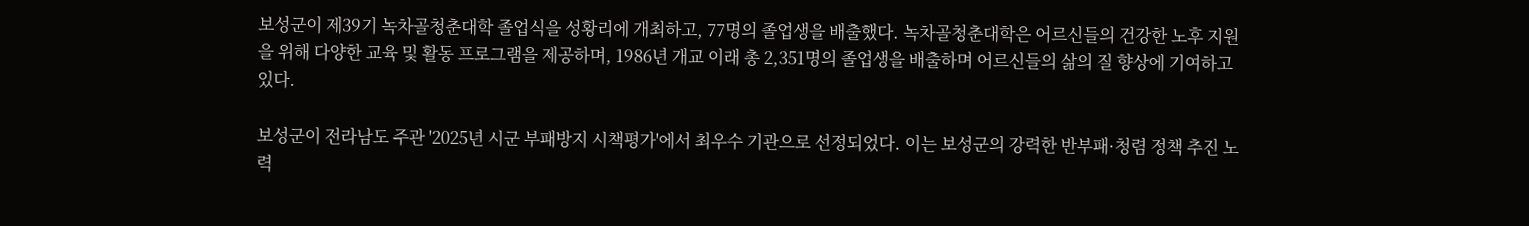보성군이 제39기 녹차골청춘대학 졸업식을 성황리에 개최하고, 77명의 졸업생을 배출했다. 녹차골청춘대학은 어르신들의 건강한 노후 지원을 위해 다양한 교육 및 활동 프로그램을 제공하며, 1986년 개교 이래 총 2,351명의 졸업생을 배출하며 어르신들의 삶의 질 향상에 기여하고 있다.

보성군이 전라남도 주관 '2025년 시군 부패방지 시책평가'에서 최우수 기관으로 선정되었다. 이는 보성군의 강력한 반부패·청렴 정책 추진 노력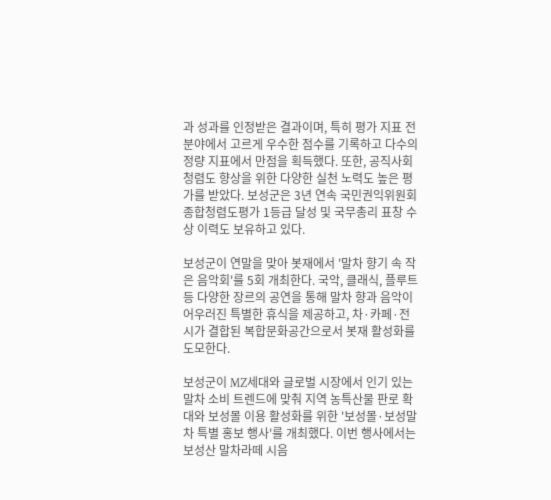과 성과를 인정받은 결과이며, 특히 평가 지표 전 분야에서 고르게 우수한 점수를 기록하고 다수의 정량 지표에서 만점을 획득했다. 또한, 공직사회 청렴도 향상을 위한 다양한 실천 노력도 높은 평가를 받았다. 보성군은 3년 연속 국민권익위원회 종합청렴도평가 1등급 달성 및 국무총리 표창 수상 이력도 보유하고 있다.

보성군이 연말을 맞아 봇재에서 '말차 향기 속 작은 음악회'를 5회 개최한다. 국악, 클래식, 플루트 등 다양한 장르의 공연을 통해 말차 향과 음악이 어우러진 특별한 휴식을 제공하고, 차·카페·전시가 결합된 복합문화공간으로서 봇재 활성화를 도모한다.

보성군이 MZ세대와 글로벌 시장에서 인기 있는 말차 소비 트렌드에 맞춰 지역 농특산물 판로 확대와 보성몰 이용 활성화를 위한 '보성몰·보성말차 특별 홍보 행사'를 개최했다. 이번 행사에서는 보성산 말차라떼 시음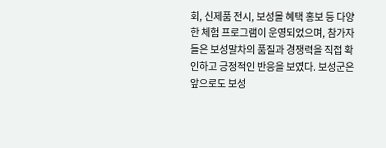회, 신제품 전시, 보성몰 혜택 홍보 등 다양한 체험 프로그램이 운영되었으며, 참가자들은 보성말차의 품질과 경쟁력을 직접 확인하고 긍정적인 반응을 보였다. 보성군은 앞으로도 보성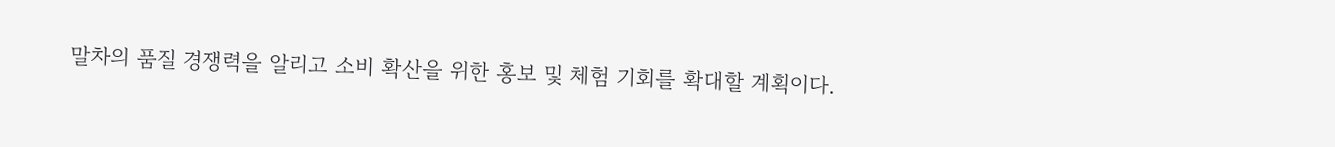말차의 품질 경쟁력을 알리고 소비 확산을 위한 홍보 및 체험 기회를 확대할 계획이다.